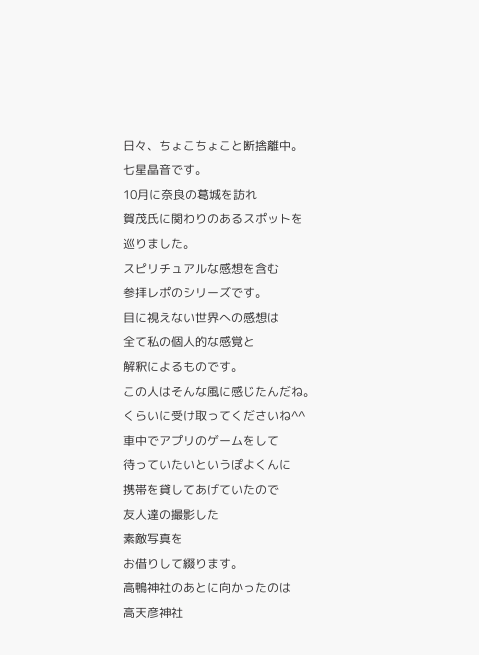日々、ちょこちょこと断捨離中。
七星晶音です。
10月に奈良の葛城を訪れ
賀茂氏に関わりのあるスポットを
巡りました。
スピリチュアルな感想を含む
参拝レポのシリーズです。
目に視えない世界への感想は
全て私の個人的な感覚と
解釈によるものです。
この人はそんな風に感じたんだね。
くらいに受け取ってくださいね^^
車中でアプリのゲームをして
待っていたいというぽよくんに
携帯を貸してあげていたので
友人達の撮影した
素敵写真を
お借りして綴ります。
高鴨神社のあとに向かったのは
高天彦神社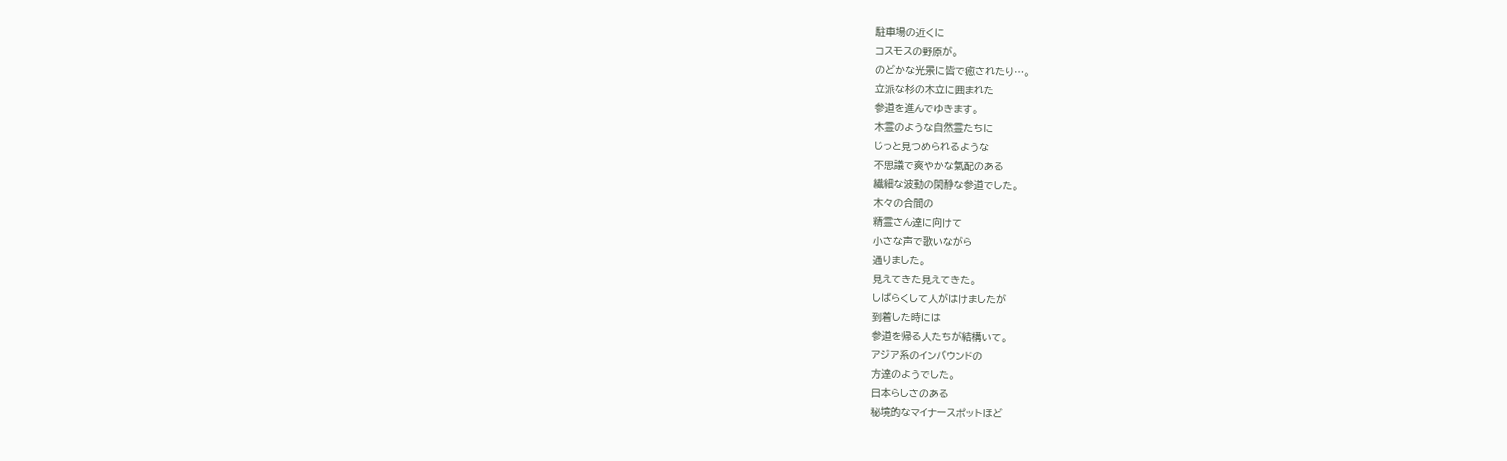駐車場の近くに
コスモスの野原が。
のどかな光景に皆で癒されたり…。
立派な杉の木立に囲まれた
参道を進んでゆきます。
木霊のような自然霊たちに
じっと見つめられるような
不思議で爽やかな氣配のある
繊細な波動の閑静な参道でした。
木々の合間の
精霊さん達に向けて
小さな声で歌いながら
通りました。
見えてきた見えてきた。
しばらくして人がはけましたが
到着した時には
参道を帰る人たちが結構いて。
アジア系のインバウンドの
方達のようでした。
日本らしさのある
秘境的なマイナースポットほど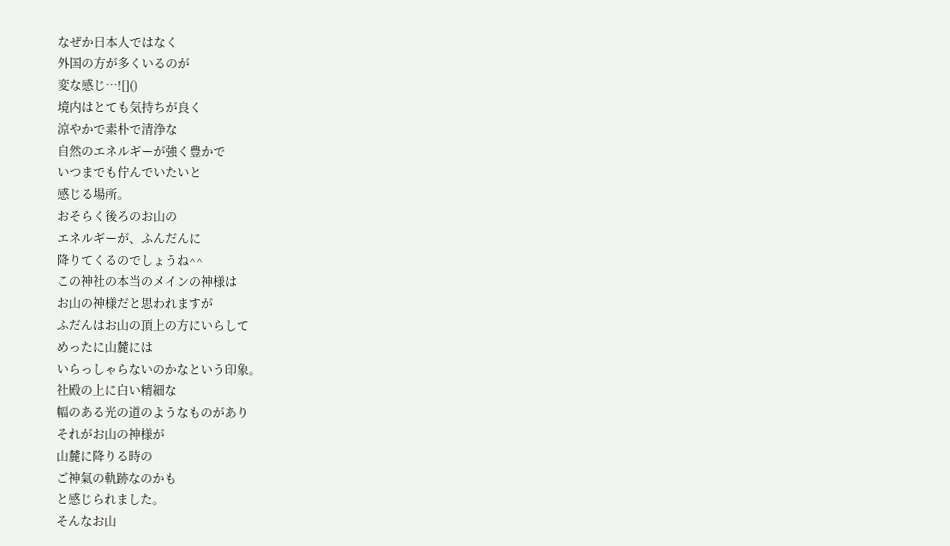なぜか日本人ではなく
外国の方が多くいるのが
変な感じ…![]()
境内はとても気持ちが良く
涼やかで素朴で清浄な
自然のエネルギーが強く豊かで
いつまでも佇んでいたいと
感じる場所。
おそらく後ろのお山の
エネルギーが、ふんだんに
降りてくるのでしょうね^^
この神社の本当のメインの神様は
お山の神様だと思われますが
ふだんはお山の頂上の方にいらして
めったに山麓には
いらっしゃらないのかなという印象。
社殿の上に白い精細な
幅のある光の道のようなものがあり
それがお山の神様が
山麓に降りる時の
ご神氣の軌跡なのかも
と感じられました。
そんなお山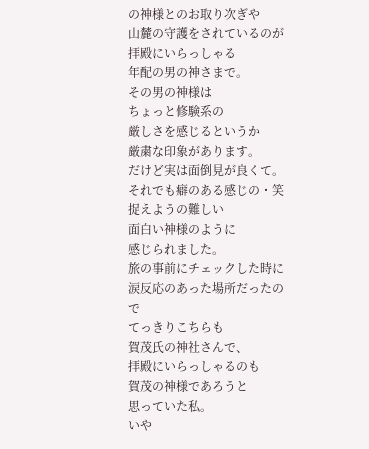の神様とのお取り次ぎや
山麓の守護をされているのが
拝殿にいらっしゃる
年配の男の神さまで。
その男の神様は
ちょっと修験系の
厳しさを感じるというか
厳粛な印象があります。
だけど実は面倒見が良くて。
それでも癖のある感じの・笑
捉えようの難しい
面白い神様のように
感じられました。
旅の事前にチェックした時に
涙反応のあった場所だったので
てっきりこちらも
賀茂氏の神社さんで、
拝殿にいらっしゃるのも
賀茂の神様であろうと
思っていた私。
いや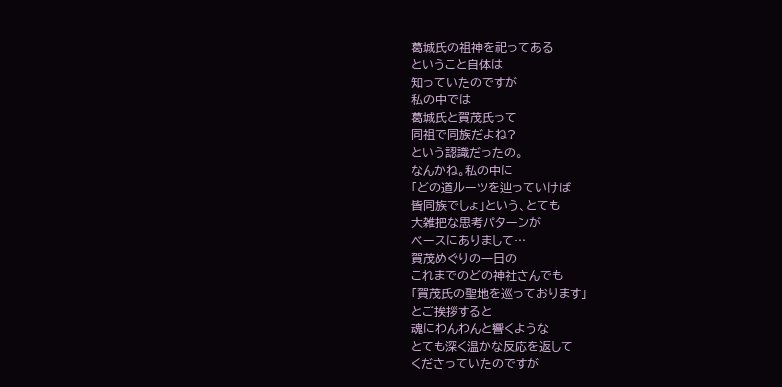葛城氏の祖神を祀ってある
ということ自体は
知っていたのですが
私の中では
葛城氏と賀茂氏って
同祖で同族だよね?
という認識だったの。
なんかね。私の中に
「どの道ルーツを辿っていけば
皆同族でしょ」という、とても
大雑把な思考パターンが
ベースにありまして…
賀茂めぐりの一日の
これまでのどの神社さんでも
「賀茂氏の聖地を巡っております」
とご挨拶すると
魂にわんわんと響くような
とても深く温かな反応を返して
くださっていたのですが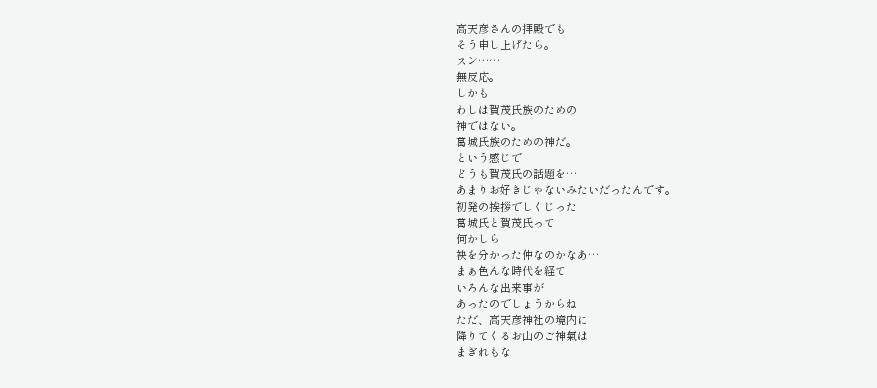高天彦さんの拝殿でも
そう申し上げたら。
スン……
無反応。
しかも
わしは賀茂氏族のための
神ではない。
葛城氏族のための神だ。
という感じで
どうも賀茂氏の話題を…
あまりお好きじゃないみたいだったんです。
初発の挨拶でしくじった
葛城氏と賀茂氏って
何かしら
袂を分かった仲なのかなあ…
まぁ色んな時代を経て
いろんな出来事が
あったのでしょうからね
ただ、高天彦神社の境内に
降りてくるお山のご神氣は
まぎれもな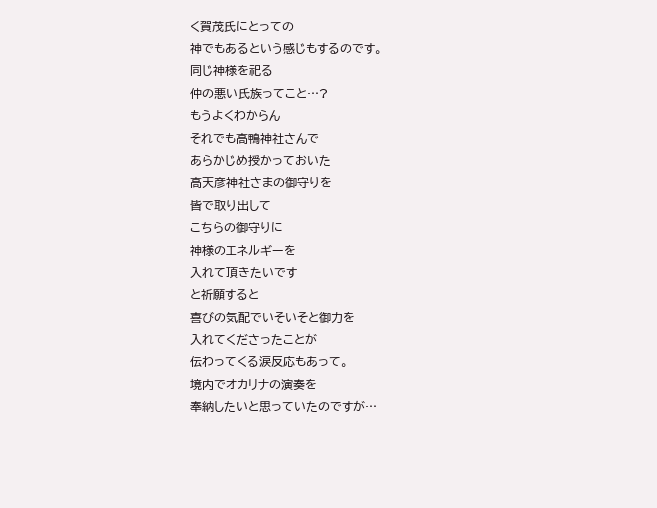く賀茂氏にとっての
神でもあるという感じもするのです。
同じ神様を祀る
仲の悪い氏族ってこと…?
もうよくわからん
それでも高鴨神社さんで
あらかじめ授かっておいた
高天彦神社さまの御守りを
皆で取り出して
こちらの御守りに
神様のエネルギーを
入れて頂きたいです
と祈願すると
喜びの気配でいそいそと御力を
入れてくださったことが
伝わってくる涙反応もあって。
境内でオカリナの演奏を
奉納したいと思っていたのですが…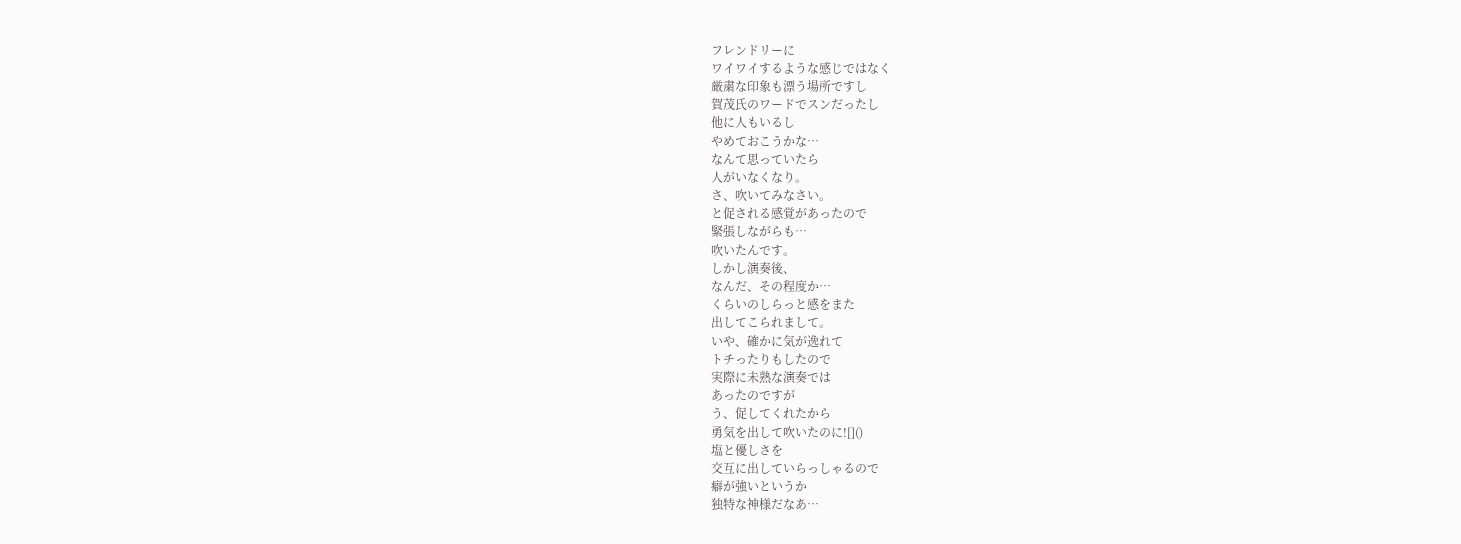フレンドリーに
ワイワイするような感じではなく
厳粛な印象も漂う場所ですし
賀茂氏のワードでスンだったし
他に人もいるし
やめておこうかな…
なんて思っていたら
人がいなくなり。
さ、吹いてみなさい。
と促される感覚があったので
緊張しながらも…
吹いたんです。
しかし演奏後、
なんだ、その程度か…
くらいのしらっと感をまた
出してこられまして。
いや、確かに気が逸れて
トチったりもしたので
実際に未熟な演奏では
あったのですが
う、促してくれたから
勇気を出して吹いたのに![]()
塩と優しさを
交互に出していらっしゃるので
癖が強いというか
独特な神様だなあ…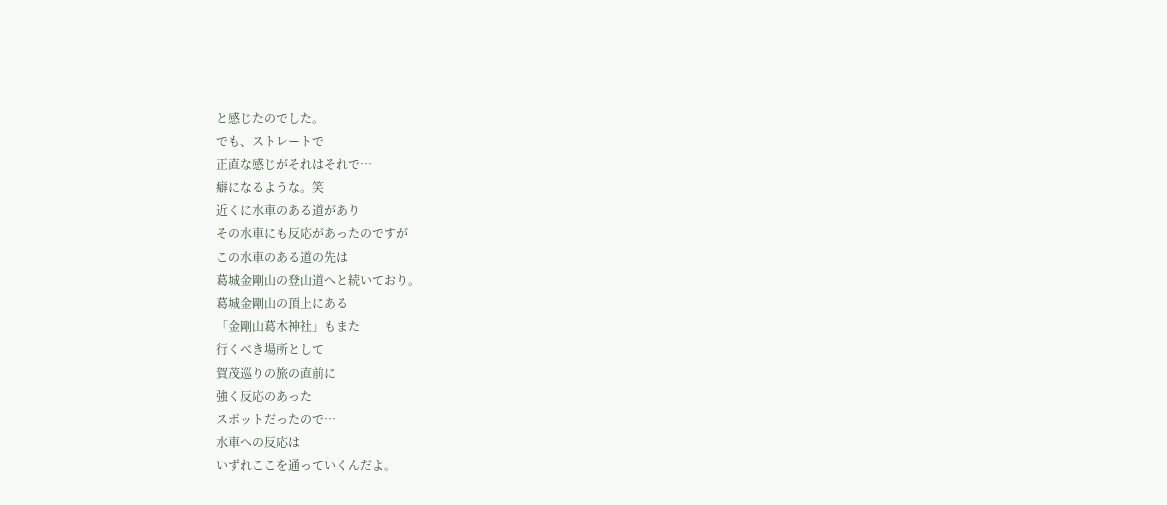と感じたのでした。
でも、ストレートで
正直な感じがそれはそれで…
癖になるような。笑
近くに水車のある道があり
その水車にも反応があったのですが
この水車のある道の先は
葛城金剛山の登山道へと続いており。
葛城金剛山の頂上にある
「金剛山葛木神社」もまた
行くべき場所として
賀茂巡りの旅の直前に
強く反応のあった
スポットだったので…
水車への反応は
いずれここを通っていくんだよ。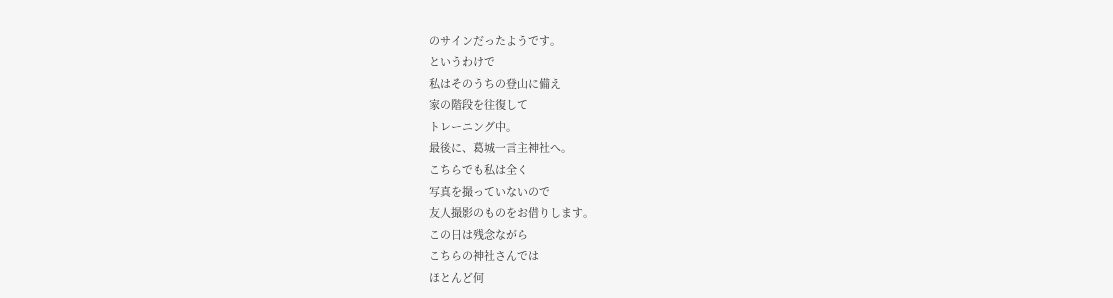のサインだったようです。
というわけで
私はそのうちの登山に備え
家の階段を往復して
トレーニング中。
最後に、葛城一言主神社へ。
こちらでも私は全く
写真を撮っていないので
友人撮影のものをお借りします。
この日は残念ながら
こちらの神社さんでは
ほとんど何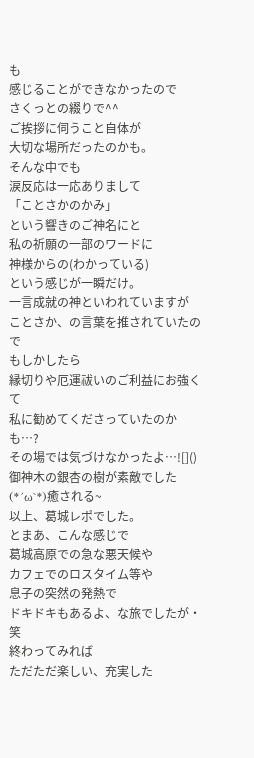も
感じることができなかったので
さくっとの綴りで^^
ご挨拶に伺うこと自体が
大切な場所だったのかも。
そんな中でも
涙反応は一応ありまして
「ことさかのかみ」
という響きのご神名にと
私の祈願の一部のワードに
神様からの(わかっている)
という感じが一瞬だけ。
一言成就の神といわれていますが
ことさか、の言葉を推されていたので
もしかしたら
縁切りや厄運祓いのご利益にお強くて
私に勧めてくださっていたのかも…?
その場では気づけなかったよ…![]()
御神木の銀杏の樹が素敵でした
(*´ω`*)癒される~
以上、葛城レポでした。
とまあ、こんな感じで
葛城高原での急な悪天候や
カフェでのロスタイム等や
息子の突然の発熱で
ドキドキもあるよ、な旅でしたが・笑
終わってみれば
ただただ楽しい、充実した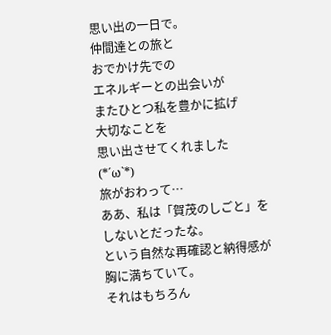思い出の一日で。
仲間達との旅と
おでかけ先での
エネルギーとの出会いが
またひとつ私を豊かに拡げ
大切なことを
思い出させてくれました
(*´ω`*)
旅がおわって…
ああ、私は「賀茂のしごと」を
しないとだったな。
という自然な再確認と納得感が
胸に満ちていて。
それはもちろん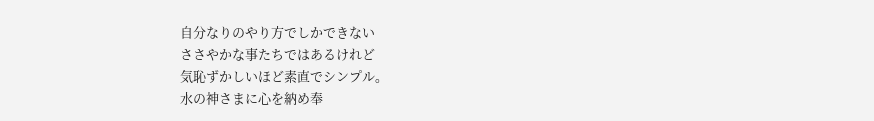自分なりのやり方でしかできない
ささやかな事たちではあるけれど
気恥ずかしいほど素直でシンプル。
水の神さまに心を納め奉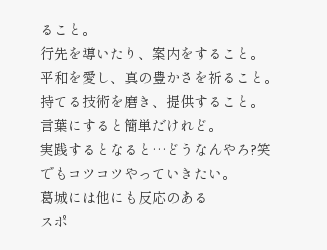ること。
行先を導いたり、案内をすること。
平和を愛し、真の豊かさを祈ること。
持てる技術を磨き、提供すること。
言葉にすると簡単だけれど。
実践するとなると…どうなんやろ?笑
でもコツコツやっていきたい。
葛城には他にも反応のある
スポ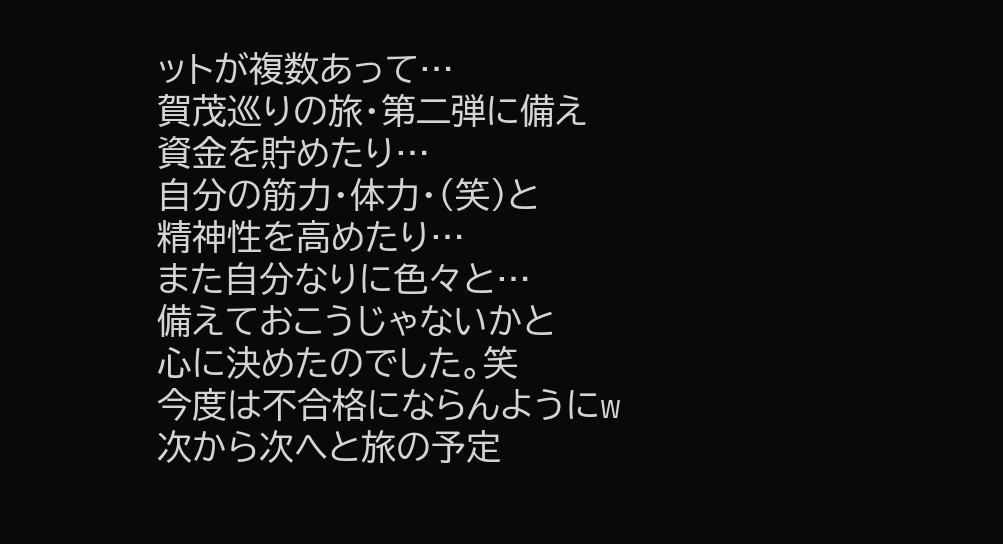ットが複数あって…
賀茂巡りの旅・第二弾に備え
資金を貯めたり…
自分の筋力・体力・(笑)と
精神性を高めたり…
また自分なりに色々と…
備えておこうじゃないかと
心に決めたのでした。笑
今度は不合格にならんようにw
次から次へと旅の予定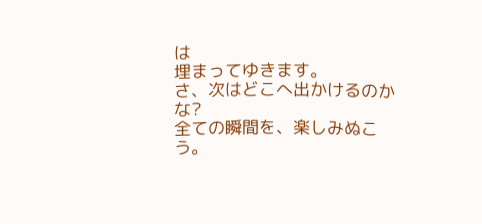は
埋まってゆきます。
さ、次はどこへ出かけるのかな?
全ての瞬間を、楽しみぬこう。